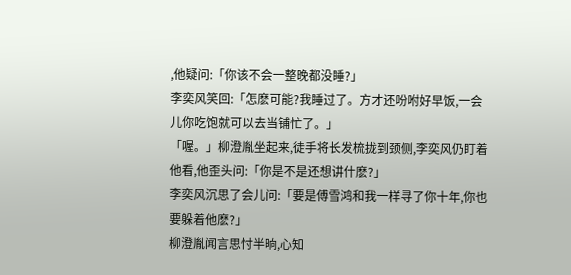,他疑问:「你该不会一整晚都没睡?」
李奕风笑回:「怎麽可能?我睡过了。方才还吩咐好早饭,一会儿你吃饱就可以去当铺忙了。」
「喔。」柳澄胤坐起来,徒手将长发梳拢到颈侧,李奕风仍盯着他看,他歪头问:「你是不是还想讲什麽?」
李奕风沉思了会儿问:「要是傅雪鸿和我一样寻了你十年,你也要躲着他麽?」
柳澄胤闻言思忖半晌,心知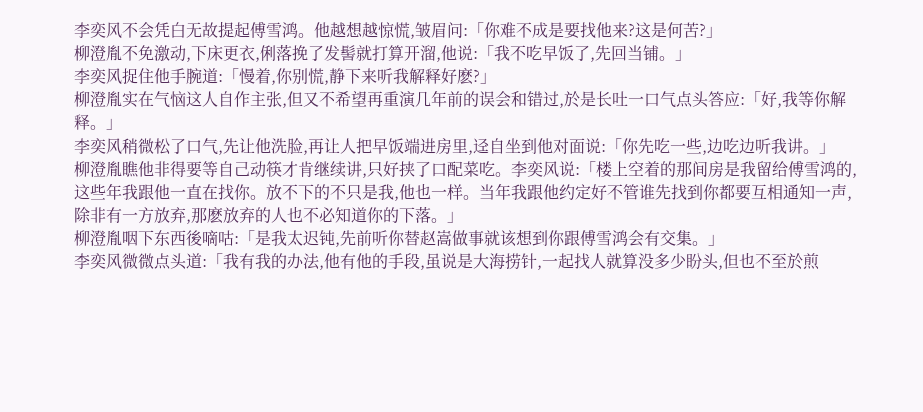李奕风不会凭白无故提起傅雪鸿。他越想越惊慌,皱眉问:「你难不成是要找他来?这是何苦?」
柳澄胤不免激动,下床更衣,俐落挽了发髻就打算开溜,他说:「我不吃早饭了,先回当铺。」
李奕风捉住他手腕道:「慢着,你别慌,静下来听我解释好麽?」
柳澄胤实在气恼这人自作主张,但又不希望再重演几年前的误会和错过,於是长吐一口气点头答应:「好,我等你解释。」
李奕风稍微松了口气,先让他洗脸,再让人把早饭端进房里,迳自坐到他对面说:「你先吃一些,边吃边听我讲。」
柳澄胤瞧他非得要等自己动筷才肯继续讲,只好挟了口配菜吃。李奕风说:「楼上空着的那间房是我留给傅雪鸿的,这些年我跟他一直在找你。放不下的不只是我,他也一样。当年我跟他约定好不管谁先找到你都要互相通知一声,除非有一方放弃,那麽放弃的人也不必知道你的下落。」
柳澄胤咽下东西後嘀咕:「是我太迟钝,先前听你替赵嵩做事就该想到你跟傅雪鸿会有交集。」
李奕风微微点头道:「我有我的办法,他有他的手段,虽说是大海捞针,一起找人就算没多少盼头,但也不至於煎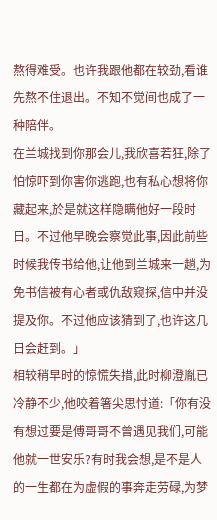熬得难受。也许我跟他都在较劲,看谁先熬不住退出。不知不觉间也成了一种陪伴。
在兰城找到你那会儿,我欣喜若狂,除了怕惊吓到你害你逃跑,也有私心想将你藏起来,於是就这样隐瞒他好一段时日。不过他早晚会察觉此事,因此前些时候我传书给他,让他到兰城来一趟,为免书信被有心者或仇敌窥探,信中并没提及你。不过他应该猜到了,也许这几日会赶到。」
相较稍早时的惊慌失措,此时柳澄胤已冷静不少,他咬着箸尖思忖道:「你有没有想过要是傅哥哥不曾遇见我们,可能他就一世安乐?有时我会想,是不是人的一生都在为虚假的事奔走劳碌,为梦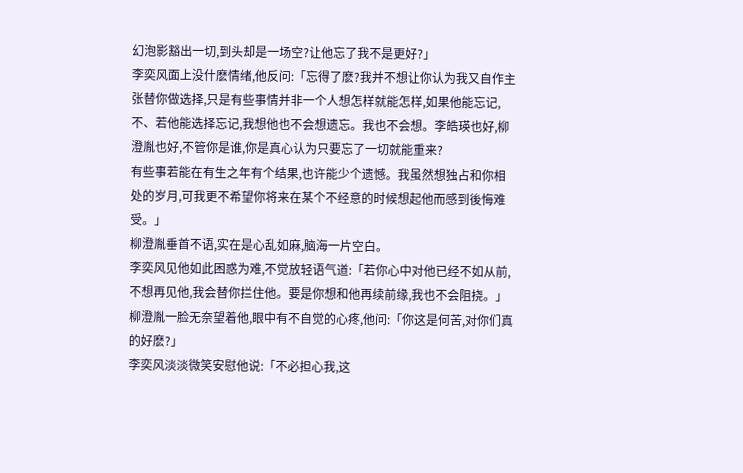幻泡影豁出一切,到头却是一场空?让他忘了我不是更好?」
李奕风面上没什麽情绪,他反问:「忘得了麽?我并不想让你认为我又自作主张替你做选择,只是有些事情并非一个人想怎样就能怎样,如果他能忘记,不、若他能选择忘记,我想他也不会想遗忘。我也不会想。李皓瑛也好,柳澄胤也好,不管你是谁,你是真心认为只要忘了一切就能重来?
有些事若能在有生之年有个结果,也许能少个遗憾。我虽然想独占和你相处的岁月,可我更不希望你将来在某个不经意的时候想起他而感到後悔难受。」
柳澄胤垂首不语,实在是心乱如麻,脑海一片空白。
李奕风见他如此困惑为难,不觉放轻语气道:「若你心中对他已经不如从前,不想再见他,我会替你拦住他。要是你想和他再续前缘,我也不会阻挠。」
柳澄胤一脸无奈望着他,眼中有不自觉的心疼,他问:「你这是何苦,对你们真的好麽?」
李奕风淡淡微笑安慰他说:「不必担心我,这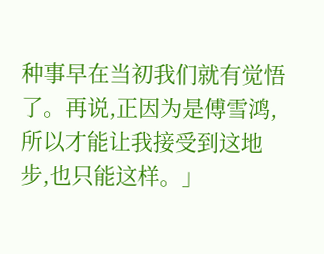种事早在当初我们就有觉悟了。再说,正因为是傅雪鸿,所以才能让我接受到这地步,也只能这样。」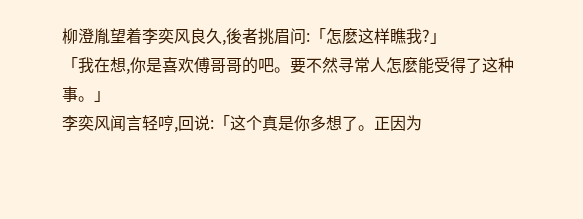柳澄胤望着李奕风良久,後者挑眉问:「怎麽这样瞧我?」
「我在想,你是喜欢傅哥哥的吧。要不然寻常人怎麽能受得了这种事。」
李奕风闻言轻哼,回说:「这个真是你多想了。正因为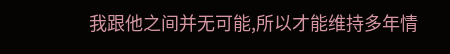我跟他之间并无可能,所以才能维持多年情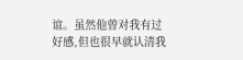谊。虽然他曾对我有过好感,但也很早就认清我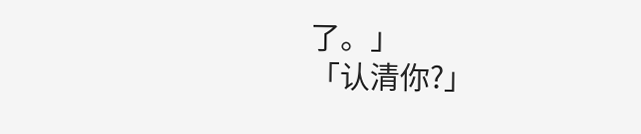了。」
「认清你?」